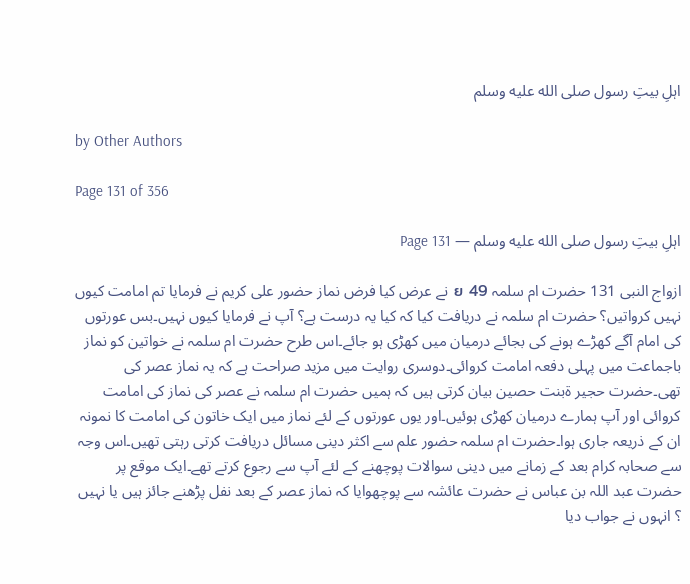اہلِ بیتِ رسول صلى الله عليه وسلم

by Other Authors

Page 131 of 356

اہلِ بیتِ رسول صلى الله عليه وسلم — Page 131

ازواج النبی 131 حضرت ام سلمہ ย 49 نے عرض کیا فرض نماز حضور علی کریم نے فرمایا تم امامت کیوں نہیں کرواتیں؟ حضرت ام سلمہ نے دریافت کیا کہ کیا یہ درست ہے؟ آپ نے فرمایا کیوں نہیں۔بس عورتوں کی امام آگے کھڑے ہونے کی بجائے درمیان میں کھڑی ہو جائے۔اس طرح حضرت ام سلمہ نے خواتین کو نماز باجماعت میں پہلی دفعہ امامت کروائی۔دوسری روایت میں مزید صراحت ہے کہ یہ نماز عصر کی تھی۔حضرت حجیر ةبنت حصین بیان کرتی ہیں کہ ہمیں حضرت ام سلمہ نے عصر کی نماز کی امامت کروائی اور آپ ہمارے درمیان کھڑی ہوئیں۔اور یوں عورتوں کے لئے نماز میں ایک خاتون کی امامت کا نمونہ ان کے ذریعہ جاری ہوا۔حضرت ام سلمہ حضور علم سے اکثر دینی مسائل دریافت کرتی رہتی تھیں۔اس وجہ سے صحابہ کرام بعد کے زمانے میں دینی سوالات پوچھنے کے لئے آپ سے رجوع کرتے تھے۔ایک موقع پر حضرت عبد اللہ بن عباس نے حضرت عائشہ سے پوچھوایا کہ نماز عصر کے بعد نفل پڑھنے جائز ہیں یا نہیں ؟ انہوں نے جواب دیا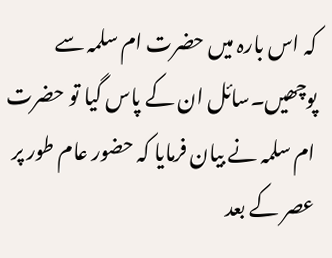کہ اس بارہ میں حضرت ام سلمہ سے پوچھیں۔سائل ان کے پاس گیا تو حضرت ام سلمہ نے بیان فرمایا کہ حضور عام طور پر عصر کے بعد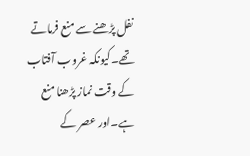نفل پڑھنے سے منع فرماتے تھے۔کیونکہ غروب آفتاب کے وقت نماز پڑھنا منع ہے۔اور عصر کے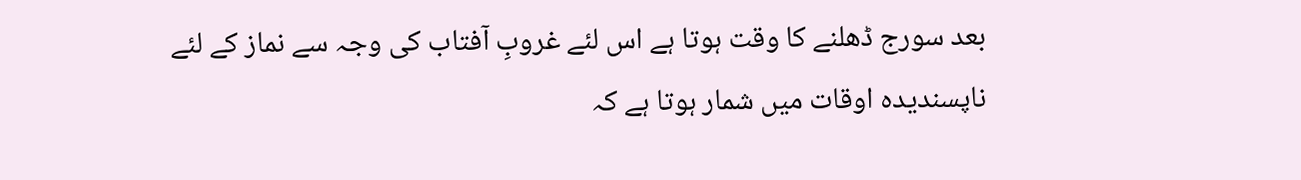بعد سورج ڈھلنے کا وقت ہوتا ہے اس لئے غروبِ آفتاب کی وجہ سے نماز کے لئے ناپسندیدہ اوقات میں شمار ہوتا ہے کہ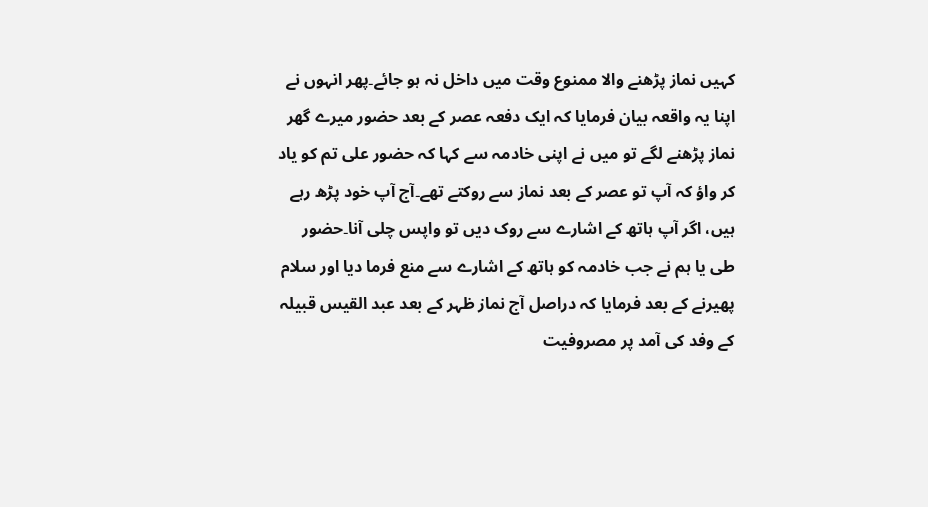کہیں نماز پڑھنے والا ممنوع وقت میں داخل نہ ہو جائے۔پھر انہوں نے اپنا یہ واقعہ بیان فرمایا کہ ایک دفعہ عصر کے بعد حضور میرے گھر نماز پڑھنے لگے تو میں نے اپنی خادمہ سے کہا کہ حضور علی تم کو یاد کر واؤ کہ آپ تو عصر کے بعد نماز سے روکتے تھے۔آج آپ خود پڑھ رہے ہیں، اگر آپ ہاتھ کے اشارے سے روک دیں تو واپس چلی آنا۔حضور طی یا ہم نے جب خادمہ کو ہاتھ کے اشارے سے منع فرما دیا اور سلام پھیرنے کے بعد فرمایا کہ دراصل آج نماز ظہر کے بعد عبد القیس قبیلہ کے وفد کی آمد پر مصروفیت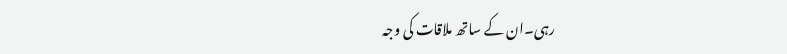رہی۔ان کے ساتھ ملاقات کی وجہ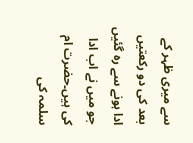سے میری ظہر کے بعد کی دو رکعتیں ادا ہونے سے رہ گئیں جو میں نے اب ادا کی ہیں۔حضرت ام سلمہ کی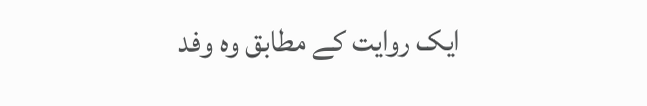ایک روایت کے مطابق وہ وفد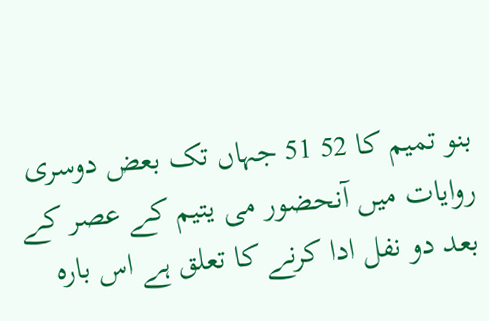بنو تمیم کا 52 51 جہاں تک بعض دوسری روایات میں آنحضور می یتیم کے عصر کے بعد دو نفل ادا کرنے کا تعلق ہے اس بارہ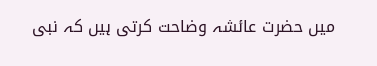میں حضرت عائشہ وضاحت کرتی ہیں کہ نبی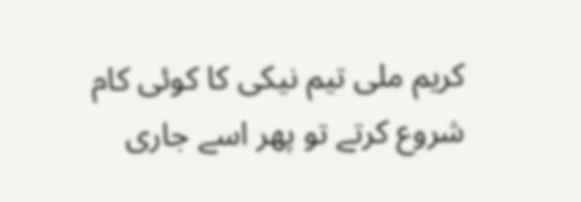کریم ملی تیم نیکی کا کوئی کام شروع کرتے تو پھر اسے جاری